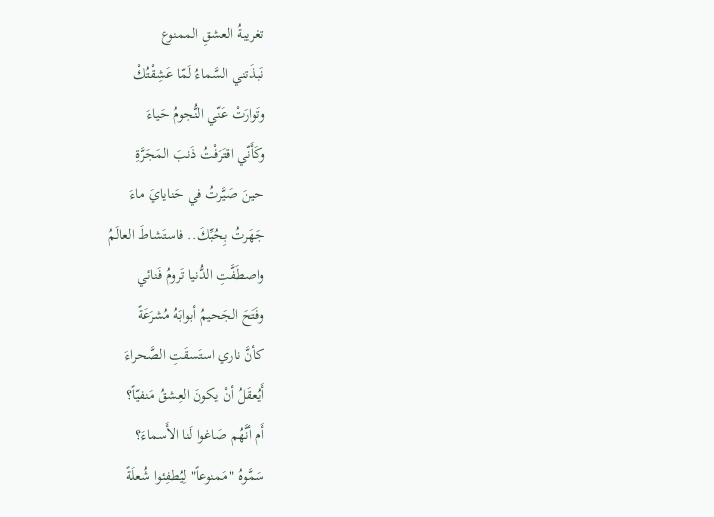تغريبةُ العشقِ الممنوع
نَبذَتني السَّماءُ لَمّا عَشِقْتُكْ
وتَوارَتْ عَنّي النُّجومُ حَياءَ
وكَأَنّي اقتَرَفْتُ ذَنبَ المَجَرَّةِ
حينَ صَيَّرتُ في حَنايايَ ماءَ
جَهَرتُ بِحُبِّكَ.. فاستَشاطَ العالَمُ
واصطَفَّتِ الدُّنيا تَرومُ فَنائي
وفَتَحَ الجَحيمُ أبوابَهُ مُشرَعَةً
كأنَّ ناري استَسقَتِ الصَّحراءَ
أَيُعقَلُ أنْ يكونَ العِشقُ مَنفيّاً؟
أَم أنَّهُم صَاغوا لَنا الأَسماءَ؟
سَمَّوهُ "مَمنوعاً" لِيُطفِئوا شُعلَةً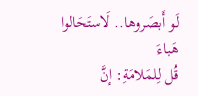لَو أَبصَروها.. لَاستَحَالوا هَباءَ
قُل لِلمَلامَةِ: إنَّ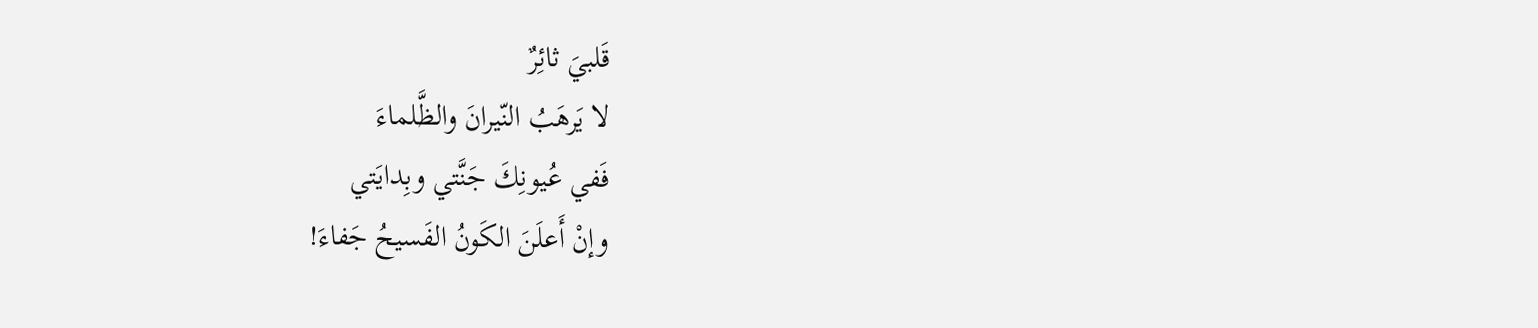قَلبيَ ثائِرٌ
لا يَرهَبُ النّيرانَ والظَّلماءَ
فَفي عُيونِكَ جَنَّتي وبِدايَتي
وإنْ أَعلَنَ الكَونُ الفَسيحُ جَفاءَ!